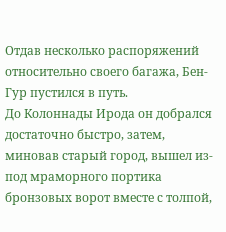Отдав несколько распоряжений относительно своего багажа, Бен-Гур пустился в путь.
До Колоннады Ирода он добрался достаточно быстро, затем, миновав старый город, вышел из-под мраморного портика бронзовых ворот вместе с толпой,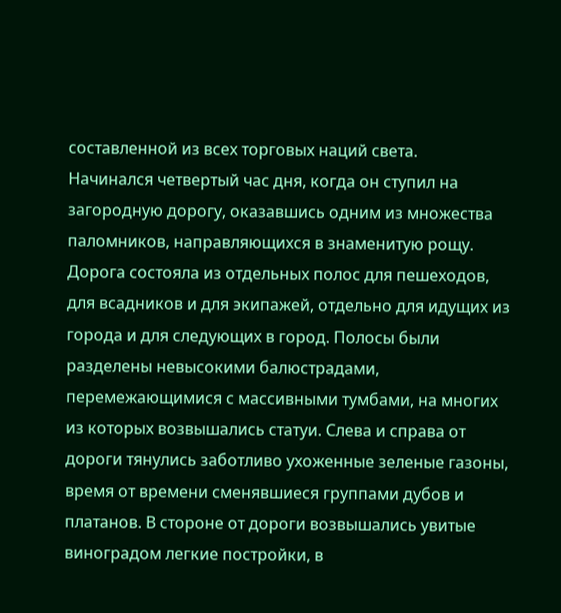составленной из всех торговых наций света.
Начинался четвертый час дня, когда он ступил на загородную дорогу, оказавшись одним из множества паломников, направляющихся в знаменитую рощу. Дорога состояла из отдельных полос для пешеходов, для всадников и для экипажей, отдельно для идущих из города и для следующих в город. Полосы были разделены невысокими балюстрадами, перемежающимися с массивными тумбами, на многих из которых возвышались статуи. Слева и справа от дороги тянулись заботливо ухоженные зеленые газоны, время от времени сменявшиеся группами дубов и платанов. В стороне от дороги возвышались увитые виноградом легкие постройки, в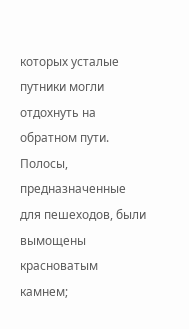которых усталые путники могли отдохнуть на обратном пути. Полосы, предназначенные для пешеходов, были вымощены красноватым камнем;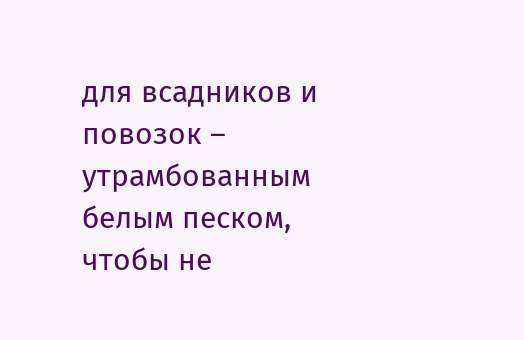для всадников и повозок – утрамбованным белым песком, чтобы не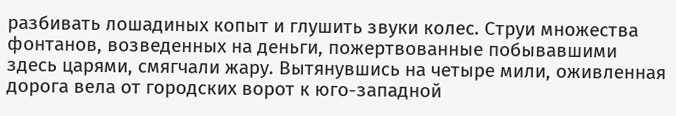разбивать лошадиных копыт и глушить звуки колес. Струи множества фонтанов, возведенных на деньги, пожертвованные побывавшими здесь царями, смягчали жару. Вытянувшись на четыре мили, оживленная дорога вела от городских ворот к юго-западной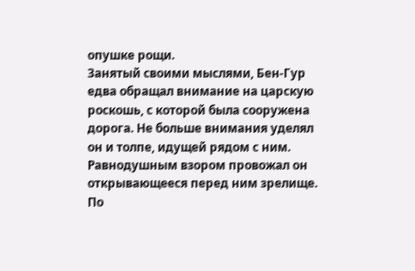опушке рощи.
Занятый своими мыслями, Бен-Гур едва обращал внимание на царскую роскошь, с которой была сооружена дорога. Не больше внимания уделял он и толпе, идущей рядом с ним. Равнодушным взором провожал он открывающееся перед ним зрелище. По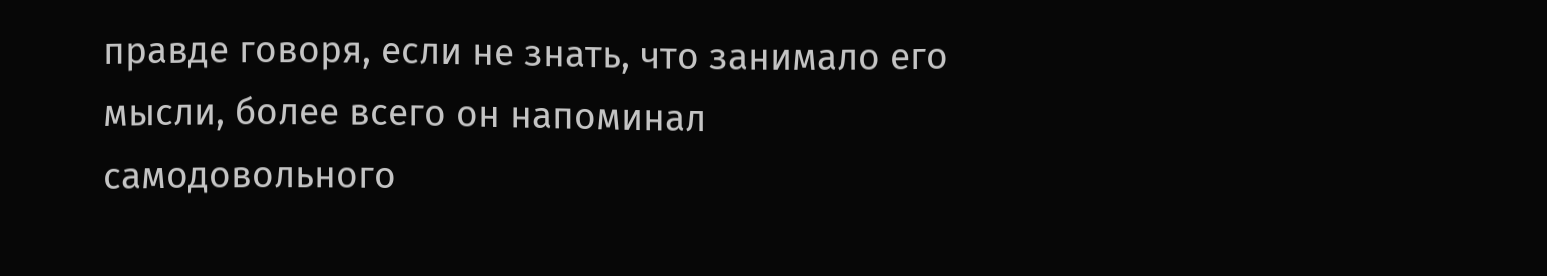правде говоря, если не знать, что занимало его мысли, более всего он напоминал самодовольного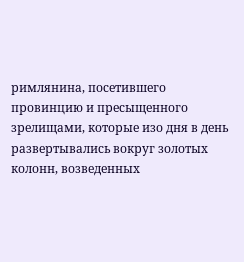римлянина, посетившего провинцию и пресыщенного зрелищами, которые изо дня в день развертывались вокруг золотых колонн, возведенных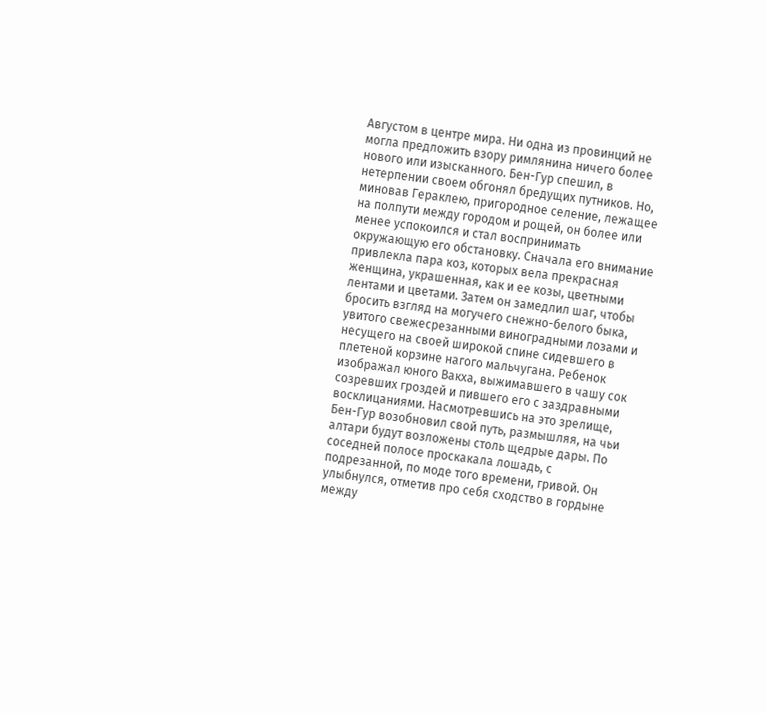Августом в центре мира. Ни одна из провинций не могла предложить взору римлянина ничего более нового или изысканного. Бен-Гур спешил, в нетерпении своем обгонял бредущих путников. Но, миновав Гераклею, пригородное селение, лежащее на полпути между городом и рощей, он более или менее успокоился и стал воспринимать окружающую его обстановку. Сначала его внимание привлекла пара коз, которых вела прекрасная женщина, украшенная, как и ее козы, цветными лентами и цветами. Затем он замедлил шаг, чтобы бросить взгляд на могучего снежно-белого быка, увитого свежесрезанными виноградными лозами и несущего на своей широкой спине сидевшего в плетеной корзине нагого мальчугана. Ребенок изображал юного Вакха, выжимавшего в чашу сок созревших гроздей и пившего его с заздравными восклицаниями. Насмотревшись на это зрелище, Бен-Гур возобновил свой путь, размышляя, на чьи алтари будут возложены столь щедрые дары. По соседней полосе проскакала лошадь, с подрезанной, по моде того времени, гривой. Он улыбнулся, отметив про себя сходство в гордыне между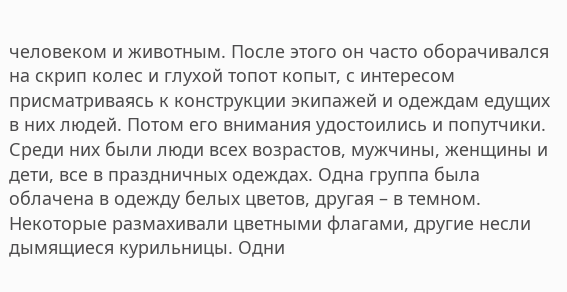человеком и животным. После этого он часто оборачивался на скрип колес и глухой топот копыт, с интересом присматриваясь к конструкции экипажей и одеждам едущих в них людей. Потом его внимания удостоились и попутчики. Среди них были люди всех возрастов, мужчины, женщины и дети, все в праздничных одеждах. Одна группа была облачена в одежду белых цветов, другая – в темном. Некоторые размахивали цветными флагами, другие несли дымящиеся курильницы. Одни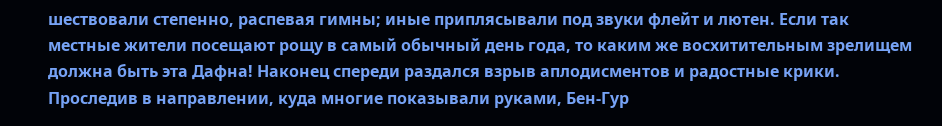шествовали степенно, распевая гимны; иные приплясывали под звуки флейт и лютен. Если так местные жители посещают рощу в самый обычный день года, то каким же восхитительным зрелищем должна быть эта Дафна! Наконец спереди раздался взрыв аплодисментов и радостные крики. Проследив в направлении, куда многие показывали руками, Бен-Гур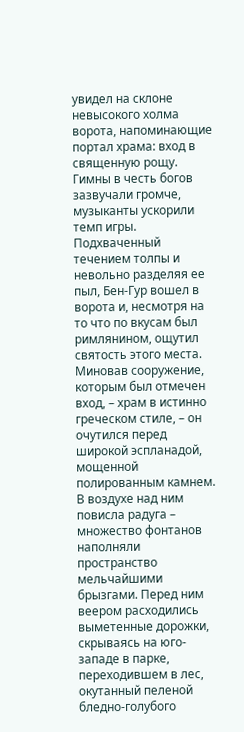увидел на склоне невысокого холма ворота, напоминающие портал храма: вход в священную рощу. Гимны в честь богов зазвучали громче, музыканты ускорили темп игры. Подхваченный течением толпы и невольно разделяя ее пыл, Бен-Гур вошел в ворота и, несмотря на то что по вкусам был римлянином, ощутил святость этого места.
Миновав сооружение, которым был отмечен вход, – храм в истинно греческом стиле, – он очутился перед широкой эспланадой, мощенной полированным камнем. В воздухе над ним повисла радуга – множество фонтанов наполняли пространство мельчайшими брызгами. Перед ним веером расходились выметенные дорожки, скрываясь на юго-западе в парке, переходившем в лес, окутанный пеленой бледно-голубого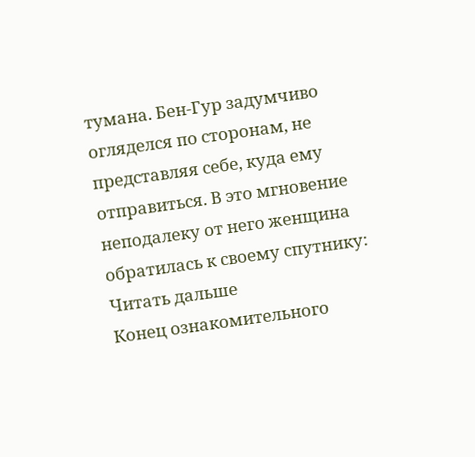тумана. Бен-Гур задумчиво огляделся по сторонам, не представляя себе, куда ему отправиться. В это мгновение неподалеку от него женщина обратилась к своему спутнику:
Читать дальше
Конец ознакомительного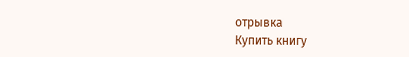отрывка
Купить книгу